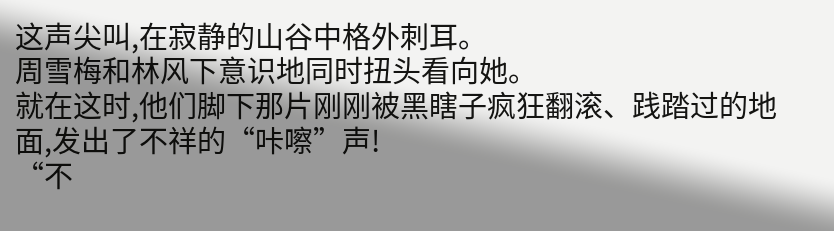这声尖叫,在寂静的山谷中格外刺耳。
周雪梅和林风下意识地同时扭头看向她。
就在这时,他们脚下那片刚刚被黑瞎子疯狂翻滚、践踏过的地面,发出了不祥的“咔嚓”声!
“不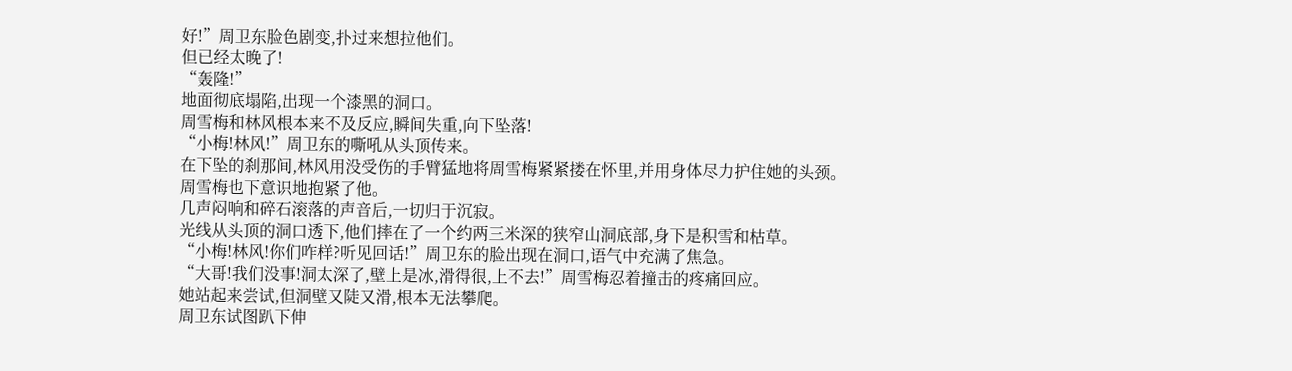好!”周卫东脸色剧变,扑过来想拉他们。
但已经太晚了!
“轰隆!”
地面彻底塌陷,出现一个漆黑的洞口。
周雪梅和林风根本来不及反应,瞬间失重,向下坠落!
“小梅!林风!”周卫东的嘶吼从头顶传来。
在下坠的刹那间,林风用没受伤的手臂猛地将周雪梅紧紧搂在怀里,并用身体尽力护住她的头颈。
周雪梅也下意识地抱紧了他。
几声闷响和碎石滚落的声音后,一切归于沉寂。
光线从头顶的洞口透下,他们摔在了一个约两三米深的狭窄山洞底部,身下是积雪和枯草。
“小梅!林风!你们咋样?听见回话!”周卫东的脸出现在洞口,语气中充满了焦急。
“大哥!我们没事!洞太深了,壁上是冰,滑得很,上不去!”周雪梅忍着撞击的疼痛回应。
她站起来尝试,但洞壁又陡又滑,根本无法攀爬。
周卫东试图趴下伸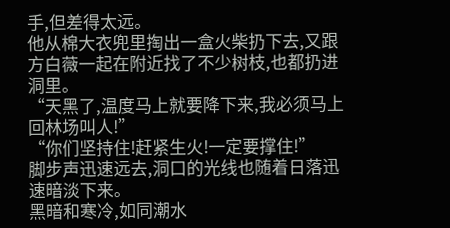手,但差得太远。
他从棉大衣兜里掏出一盒火柴扔下去,又跟方白薇一起在附近找了不少树枝,也都扔进洞里。
“天黑了,温度马上就要降下来,我必须马上回林场叫人!”
“你们坚持住!赶紧生火!一定要撑住!”
脚步声迅速远去,洞口的光线也随着日落迅速暗淡下来。
黑暗和寒冷,如同潮水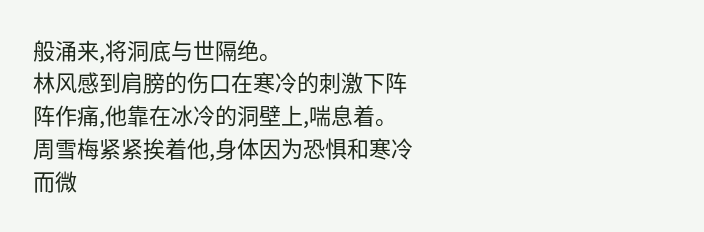般涌来,将洞底与世隔绝。
林风感到肩膀的伤口在寒冷的刺激下阵阵作痛,他靠在冰冷的洞壁上,喘息着。
周雪梅紧紧挨着他,身体因为恐惧和寒冷而微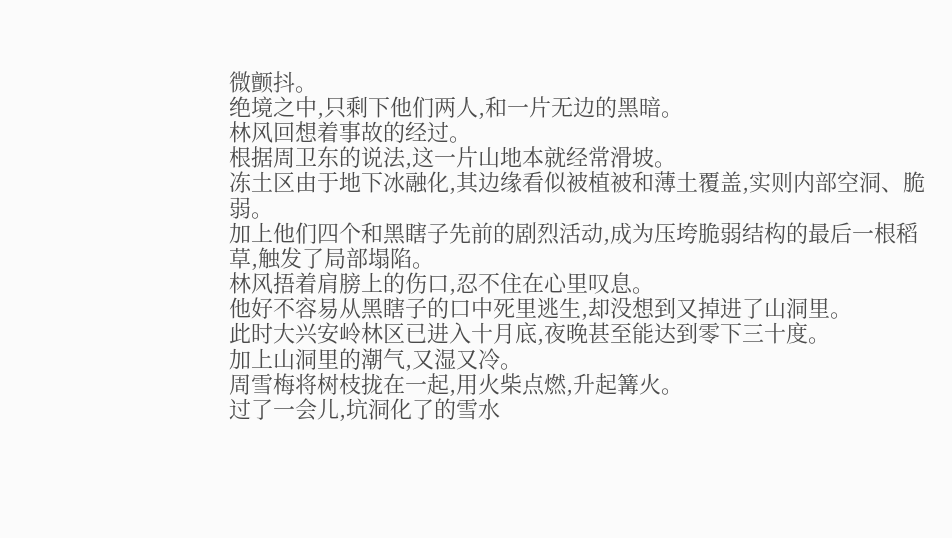微颤抖。
绝境之中,只剩下他们两人,和一片无边的黑暗。
林风回想着事故的经过。
根据周卫东的说法,这一片山地本就经常滑坡。
冻土区由于地下冰融化,其边缘看似被植被和薄土覆盖,实则内部空洞、脆弱。
加上他们四个和黑瞎子先前的剧烈活动,成为压垮脆弱结构的最后一根稻草,触发了局部塌陷。
林风捂着肩膀上的伤口,忍不住在心里叹息。
他好不容易从黑瞎子的口中死里逃生,却没想到又掉进了山洞里。
此时大兴安岭林区已进入十月底,夜晚甚至能达到零下三十度。
加上山洞里的潮气,又湿又冷。
周雪梅将树枝拢在一起,用火柴点燃,升起篝火。
过了一会儿,坑洞化了的雪水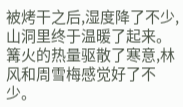被烤干之后,湿度降了不少,山洞里终于温暖了起来。
篝火的热量驱散了寒意,林风和周雪梅感觉好了不少。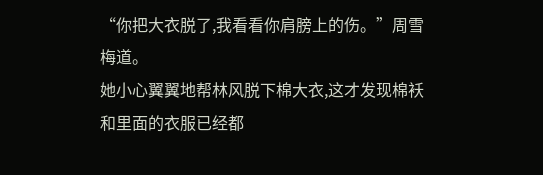“你把大衣脱了,我看看你肩膀上的伤。”周雪梅道。
她小心翼翼地帮林风脱下棉大衣,这才发现棉袄和里面的衣服已经都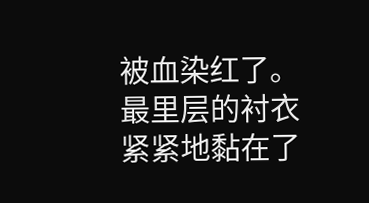被血染红了。
最里层的衬衣紧紧地黏在了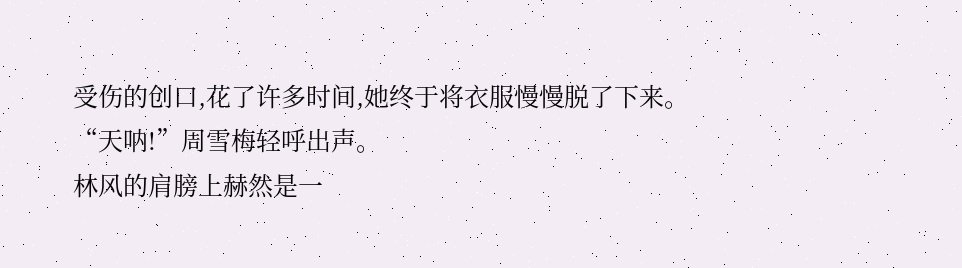受伤的创口,花了许多时间,她终于将衣服慢慢脱了下来。
“天呐!”周雪梅轻呼出声。
林风的肩膀上赫然是一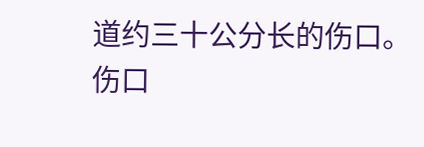道约三十公分长的伤口。
伤口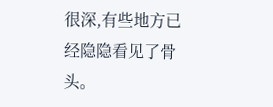很深,有些地方已经隐隐看见了骨头。